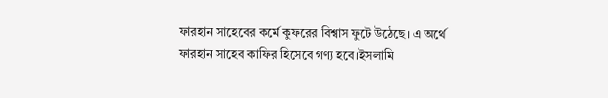ফারহান সাহেবের কর্মে কুফরের বিশ্বাস ফুটে উঠেছে। এ অর্থে ফারহান সাহেব কাফির হিসেবে গণ্য হবে।ইসলামি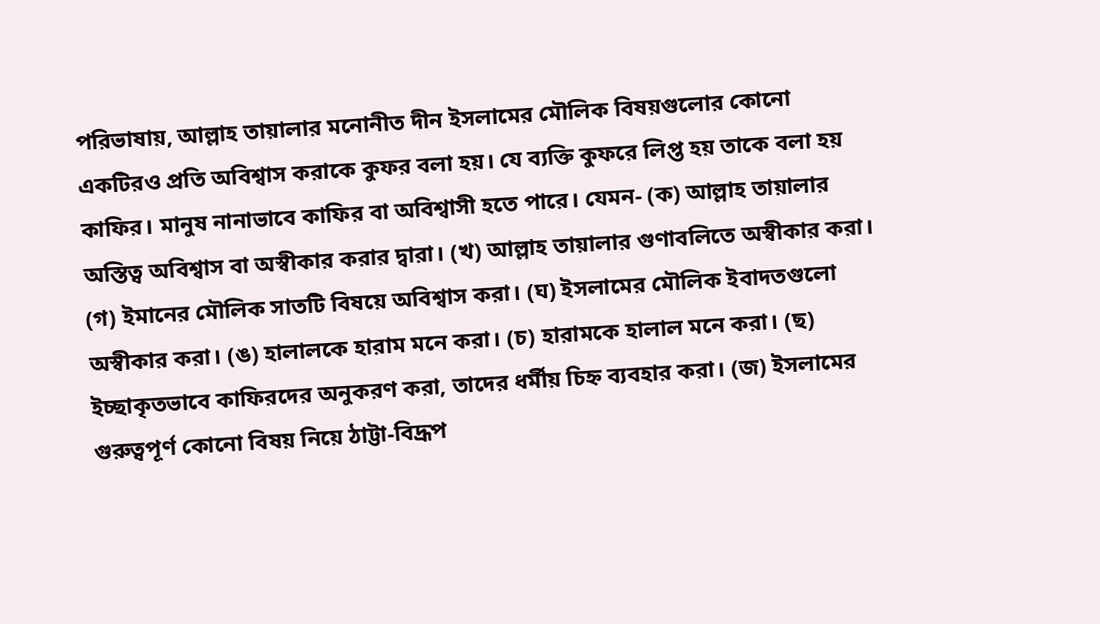পরিভাষায়, আল্লাহ তায়ালার মনোনীত দীন ইসলামের মৌলিক বিষয়গুলোর কোনো একটিরও প্রতি অবিশ্বাস করাকে কুফর বলা হয়। যে ব্যক্তি কুফরে লিপ্ত হয় তাকে বলা হয় কাফির। মানুষ নানাভাবে কাফির বা অবিশ্বাসী হতে পারে। যেমন- (ক) আল্লাহ তায়ালার অস্তিত্ব অবিশ্বাস বা অস্বীকার করার দ্বারা। (খ) আল্লাহ তায়ালার গুণাবলিতে অস্বীকার করা। (গ) ইমানের মৌলিক সাতটি বিষয়ে অবিশ্বাস করা। (ঘ) ইসলামের মৌলিক ইবাদতগুলো অস্বীকার করা। (ঙ) হালালকে হারাম মনে করা। (চ) হারামকে হালাল মনে করা। (ছ) ইচ্ছাকৃতভাবে কাফিরদের অনুকরণ করা, তাদের ধর্মীয় চিহ্ন ব্যবহার করা। (জ) ইসলামের গুরুত্বপূর্ণ কোনো বিষয় নিয়ে ঠাট্টা-বিদ্রূপ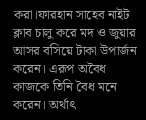করা।ফারহান সাহেব নাইট ক্লাব চালু করে মদ ও জুয়ার আসর বসিয়ে টাকা উপার্জন করেন। এরূপ অবৈধ কাজকে তিনি বৈধ মনে করেন। অর্থাৎ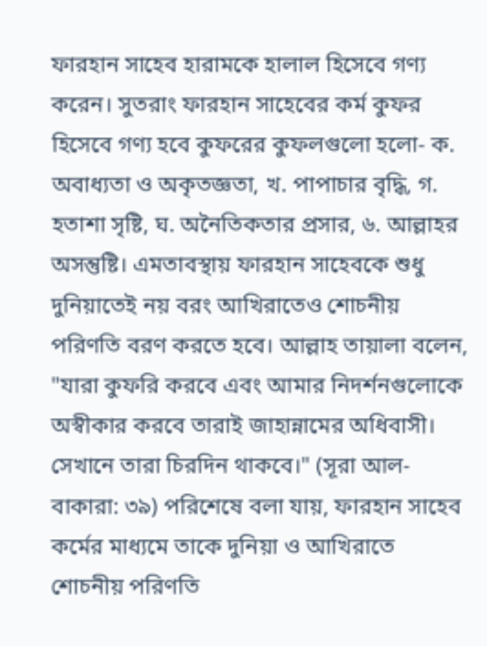ফারহান সাহেব হারামকে হালাল হিসেবে গণ্য করেন। সুতরাং ফারহান সাহেবের কর্ম কুফর হিসেবে গণ্য হবে কুফরের কুফলগুলো হলো- ক. অবাধ্যতা ও অকৃতজ্ঞতা, খ. পাপাচার বৃদ্ধি, গ. হতাশা সৃষ্টি, ঘ. অনৈতিকতার প্রসার, ৬. আল্লাহর অসন্তুষ্টি। এমতাবস্থায় ফারহান সাহেবকে শুধু দুনিয়াতেই নয় বরং আখিরাতেও শোচনীয় পরিণতি বরণ করতে হবে। আল্লাহ তায়ালা বলেন, "যারা কুফরি করবে এবং আমার নিদর্শনগুলোকে অস্বীকার করবে তারাই জাহান্নামের অধিবাসী। সেখানে তারা চিরদিন থাকবে।" (সূরা আল-বাকারা: ৩৯) পরিশেষে বলা যায়, ফারহান সাহেব কর্মের মাধ্যমে তাকে দুনিয়া ও আখিরাতে শোচনীয় পরিণতি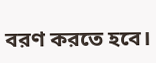বরণ করতে হবে।